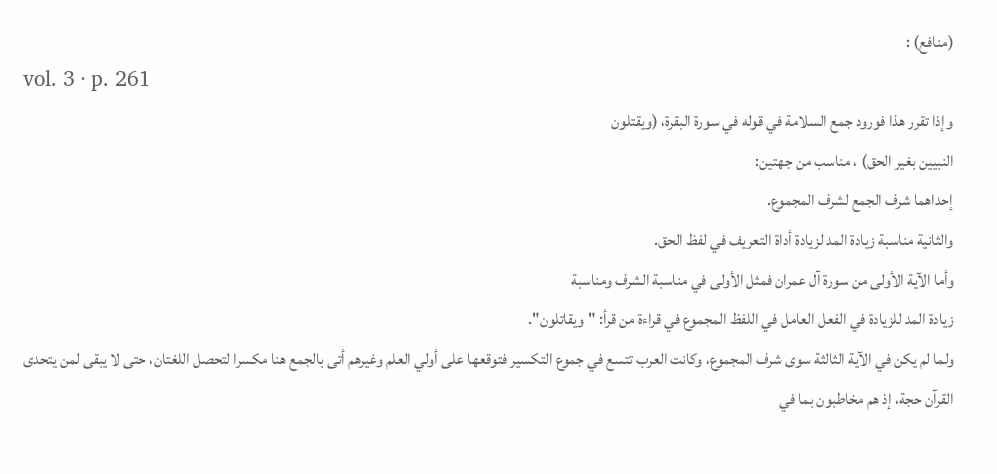(منافع) :
vol. 3 · p. 261
وإذا تقرر هذا فورود جمع السلامة في قوله في سورة البقرة، (ويقتلون
النبيين بغير الحق) ، مناسب من جهتين:
إحداهما شرف الجمع لشرف المجموع.
والثانية مناسبة زيادة المد لزيادة أداة التعريف في لفظ الحق.
وأما الآية الأولى من سورة آل عمران فمثل الأولى في مناسبة الشرف ومناسبة
زيادة المد للزيادة في الفعل العامل في اللفظ المجموع في قراءة من قرأ: "ويقاتلون".
ولما لم يكن في الآية الثالثة سوى شرف المجموع، وكانت العرب تتسع في جموع التكسير فتوقعها على أولي العلم وغيرهم أتى بالجمع هنا مكسرا لتحصل اللغتان، حتى لا يبقى لمن يتحدى القرآن حجة، إذ هم مخاطبون بما في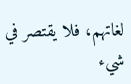لغاتهم، فلا يقتصر في شيء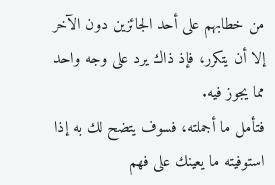من خطابهم على أحد الجائزين دون الآخر إلا أن يتكرر، فإذ ذاك يرد على وجه واحد مما يجوز فيه.
فتأمل ما أجملته، فسوف يتضح لك به إذا استوفيته ما يعينك على فهم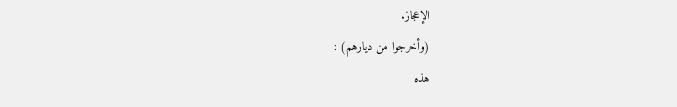الإعجاز.
(وأخرجوا من ديارهم) :
هذه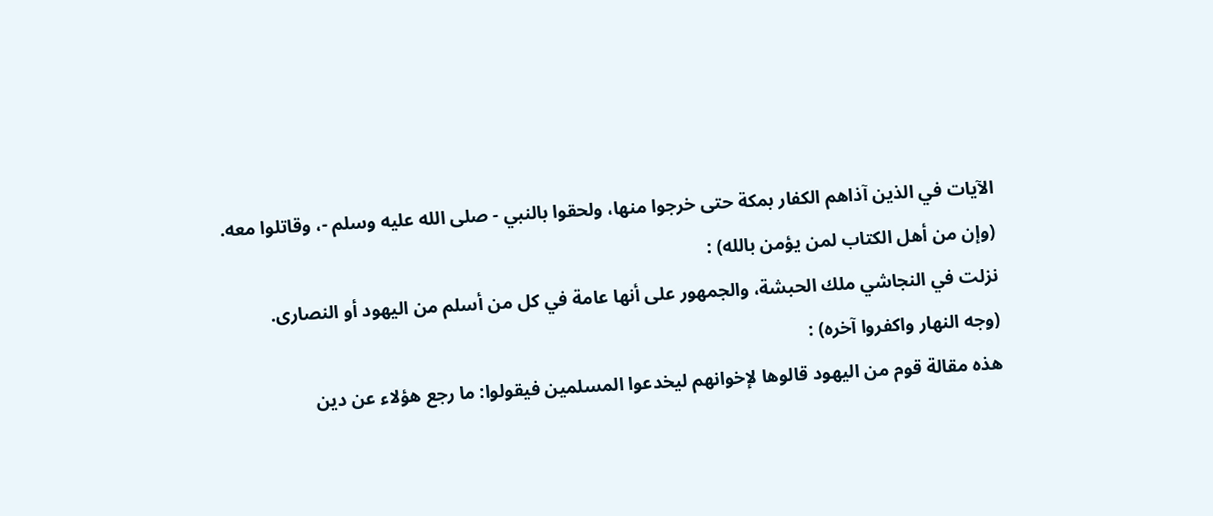الآيات في الذين آذاهم الكفار بمكة حتى خرجوا منها، ولحقوا بالنبي - صلى الله عليه وسلم -، وقاتلوا معه.
(وإن من أهل الكتاب لمن يؤمن بالله) :
نزلت في النجاشي ملك الحبشة، والجمهور على أنها عامة في كل من أسلم من اليهود أو النصارى.
(وجه النهار واكفروا آخره) :
هذه مقالة قوم من اليهود قالوها لإخوانهم ليخدعوا المسلمين فيقولوا: ما رجع هؤلاء عن دين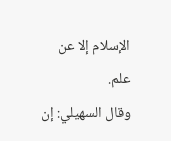الإسلام إلا عن علم.
وقال السهيلي: إن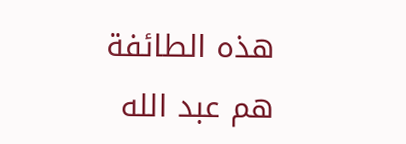هذه الطائفة هم عبد الله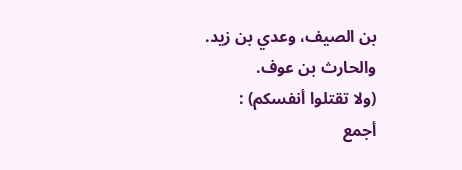بن الصيف، وعدي بن زيد.
والحارث بن عوف.
(ولا تقتلوا أنفسكم) :
أجمع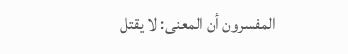المفسرون أن المعنى: لا يقتل